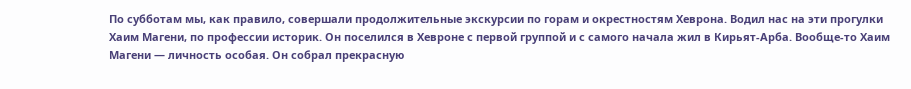По субботам мы, как правило, совершали продолжительные экскурсии по горам и окрестностям Хеврона. Водил нас на эти прогулки Хаим Магени, по профессии историк. Он поселился в Хевроне с первой группой и с самого начала жил в Кирьят-Арба. Вообще-то Хаим Магени — личность особая. Он собрал прекрасную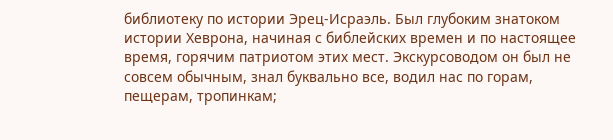библиотеку по истории Эрец-Исраэль. Был глубоким знатоком истории Хеврона, начиная с библейских времен и по настоящее время, горячим патриотом этих мест. Экскурсоводом он был не совсем обычным, знал буквально все, водил нас по горам, пещерам, тропинкам;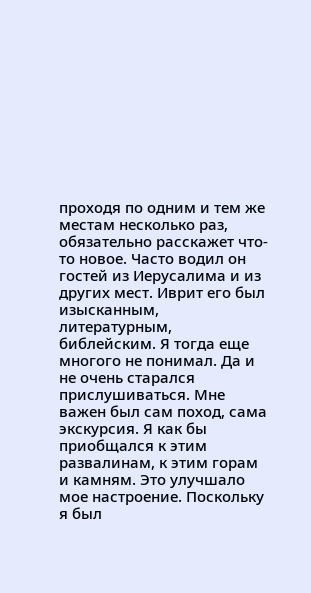проходя по одним и тем же местам несколько раз, обязательно расскажет что-то новое. Часто водил он гостей из Иерусалима и из других мест. Иврит его был изысканным, литературным, библейским. Я тогда еще многого не понимал. Да и не очень старался прислушиваться. Мне важен был сам поход, сама экскурсия. Я как бы приобщался к этим развалинам, к этим горам и камням. Это улучшало мое настроение. Поскольку я был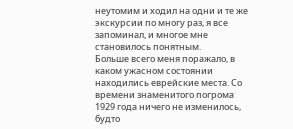неутомим и ходил на одни и те же экскурсии по многу раз, я все запоминал, и многое мне становилось понятным.
Больше всего меня поражало, в каком ужасном состоянии находились еврейские места. Со времени знаменитого погрома 1929 года ничего не изменилось, будто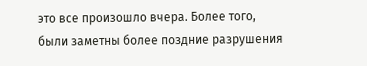это все произошло вчера. Более того, были заметны более поздние разрушения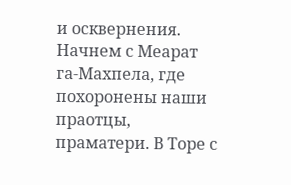и осквернения.
Начнем с Меарат га-Махпела, где похоронены наши праотцы, праматери. В Торе с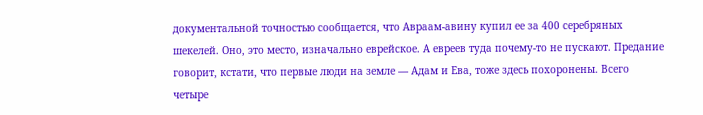документальной точностью сообщается, что Авраам-авину купил ее за 400 серебряных шекелей. Оно, это место, изначально еврейское. А евреев туда почему-то не пускают. Предание говорит, кстати, что первые люди на земле — Адам и Ева, тоже здесь похоронены. Всего четыре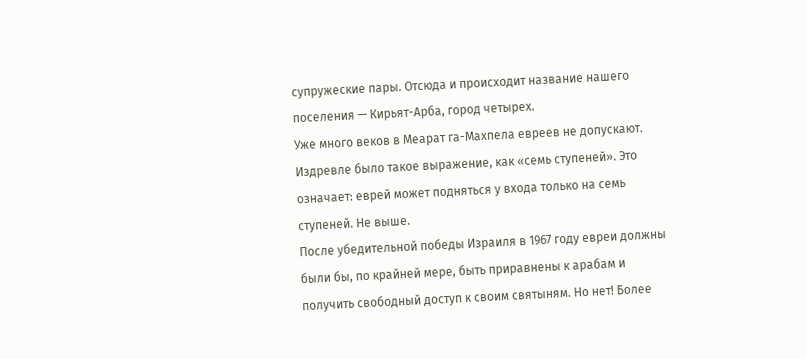супружеские пары. Отсюда и происходит название нашего поселения — Кирьят-Арба, город четырех.
Уже много веков в Меарат га-Махпела евреев не допускают. Издревле было такое выражение, как «семь ступеней». Это означает: еврей может подняться у входа только на семь ступеней. Не выше.
После убедительной победы Израиля в 1967 году евреи должны были бы, по крайней мере, быть приравнены к арабам и получить свободный доступ к своим святыням. Но нет! Более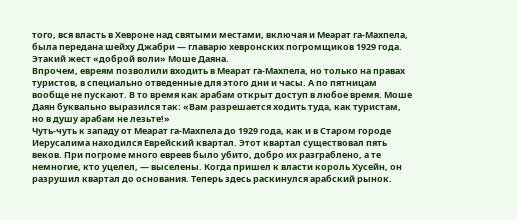того, вся власть в Хевроне над святыми местами, включая и Меарат га-Махпела, была передана шейху Джабри — главарю хевронских погромщиков 1929 года. Этакий жест «доброй воли» Моше Даяна.
Впрочем, евреям позволили входить в Меарат га-Махпела, но только на правах туристов, в специально отведенные для этого дни и часы. А по пятницам вообще не пускают. В то время как арабам открыт доступ в любое время. Моше Даян буквально выразился так: «Вам разрешается ходить туда, как туристам, но в душу арабам не лезьте!»
Чуть-чуть к западу от Меарат га-Махпела до 1929 года, как и в Старом городе Иерусалима находился Еврейский квартал. Этот квартал существовал пять веков. При погроме много евреев было убито, добро их разграблено, а те немногие, кто уцелел, — выселены. Когда пришел к власти король Хусейн, он разрушил квартал до основания. Теперь здесь раскинулся арабский рынок.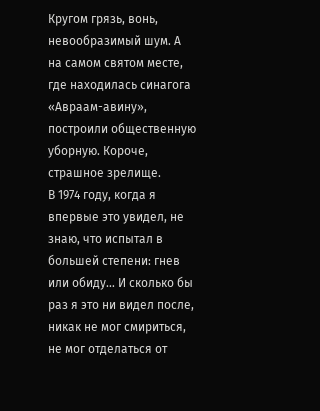Кругом грязь, вонь, невообразимый шум. А на самом святом месте, где находилась синагога «Авраам-авину», построили общественную уборную. Короче, страшное зрелище.
В 1974 году, когда я впервые это увидел, не знаю, что испытал в большей степени: гнев или обиду… И сколько бы раз я это ни видел после, никак не мог смириться, не мог отделаться от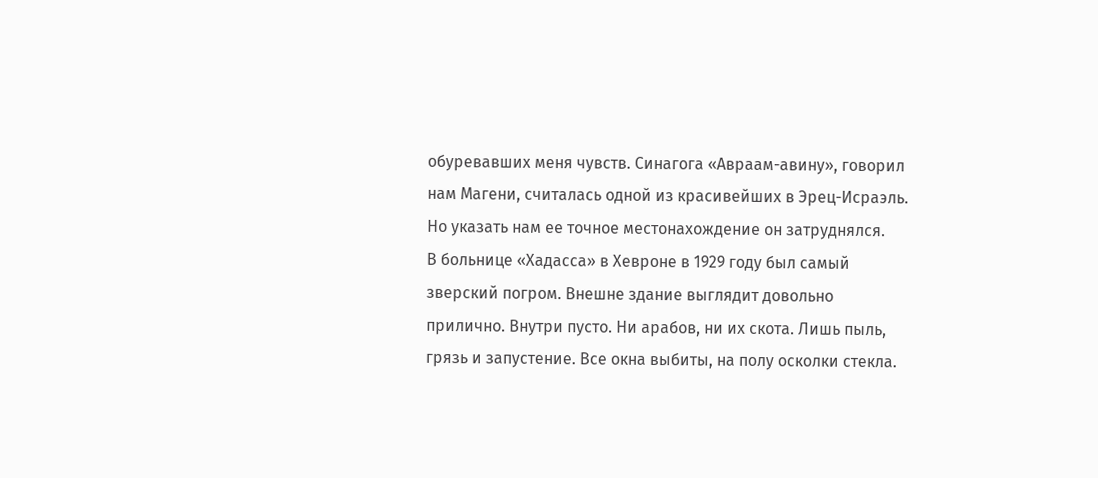обуревавших меня чувств. Синагога «Авраам-авину», говорил нам Магени, считалась одной из красивейших в Эрец-Исраэль. Но указать нам ее точное местонахождение он затруднялся.
В больнице «Хадасса» в Хевроне в 1929 году был самый зверский погром. Внешне здание выглядит довольно прилично. Внутри пусто. Ни арабов, ни их скота. Лишь пыль, грязь и запустение. Все окна выбиты, на полу осколки стекла.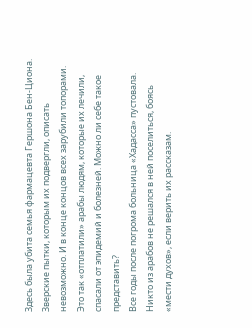Здесь была убита семья фармацевта Гершона Бен-Циона. Зверские пытки, которым их подвергли, описать невозможно. И в конце концов всех зарубили топорами. Это так «отплатили» арабы людям, которые их лечили, спасали от эпидемий и болезней. Можно ли себе такое представить?
Все годы после погрома больница «Хадасса» пустовала. Никто из арабов не решался в ней поселиться, боясь «мести духов», если верить их рассказам.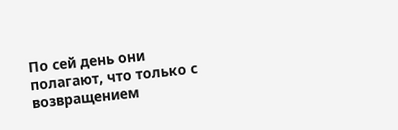По сей день они полагают, что только с возвращением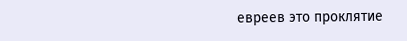евреев это проклятие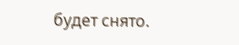будет снято.